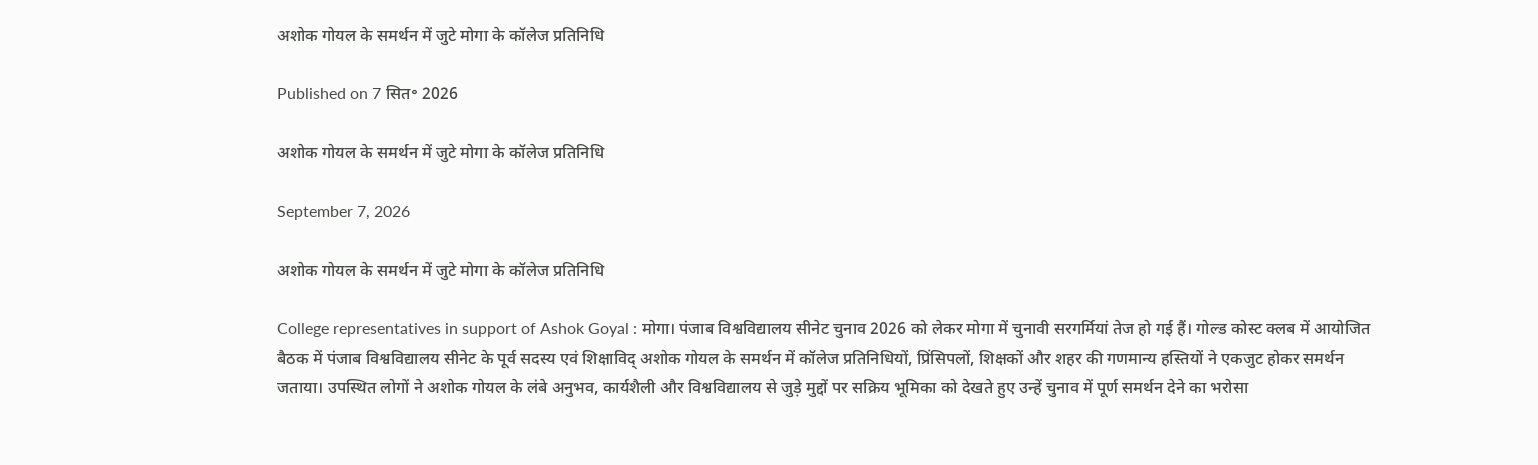अशोक गोयल के समर्थन में जुटे मोगा के कॉलेज प्रतिनिधि

Published on 7 सित॰ 2026

अशोक गोयल के समर्थन में जुटे मोगा के कॉलेज प्रतिनिधि

September 7, 2026

अशोक गोयल के समर्थन में जुटे मोगा के कॉलेज प्रतिनिधि

College representatives in support of Ashok Goyal : मोगा। पंजाब विश्वविद्यालय सीनेट चुनाव 2026 को लेकर मोगा में चुनावी सरगर्मियां तेज हो गई हैं। गोल्ड कोस्ट क्लब में आयोजित बैठक में पंजाब विश्वविद्यालय सीनेट के पूर्व सदस्य एवं शिक्षाविद् अशोक गोयल के समर्थन में कॉलेज प्रतिनिधियों, प्रिंसिपलों, शिक्षकों और शहर की गणमान्य हस्तियों ने एकजुट होकर समर्थन जताया। उपस्थित लोगों ने अशोक गोयल के लंबे अनुभव, कार्यशैली और विश्वविद्यालय से जुड़े मुद्दों पर सक्रिय भूमिका को देखते हुए उन्हें चुनाव में पूर्ण समर्थन देने का भरोसा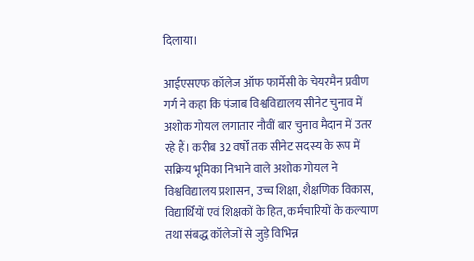दिलाया।

आईएसएफ कॉलेज ऑफ फार्मेसी के चेयरमैन प्रवीण गर्ग ने कहा कि पंजाब विश्वविद्यालय सीनेट चुनाव में अशोक गोयल लगातार नौवीं बार चुनाव मैदान में उतर रहे हैं। करीब 32 वर्षों तक सीनेट सदस्य के रूप में सक्रिय भूमिका निभाने वाले अशोक गोयल ने विश्वविद्यालय प्रशासन, उच्च शिक्षा, शैक्षणिक विकास, विद्यार्थियों एवं शिक्षकों के हित, कर्मचारियों के कल्याण तथा संबद्ध कॉलेजों से जुड़े विभिन्न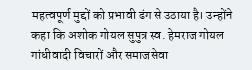महत्वपूर्ण मुद्दों को प्रभावी ढंग से उठाया है। उन्होंने कहा कि अशोक गोयल सुपुत्र स्व. हेमराज गोयल गांधीवादी विचारों और समाजसेवा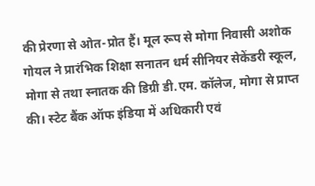की प्रेरणा से ओत-प्रोत हैं। मूल रूप से मोगा निवासी अशोक गोयल ने प्रारंभिक शिक्षा सनातन धर्म सीनियर सेकेंडरी स्कूल, मोगा से तथा स्नातक की डिग्री डी.एम. कॉलेज, मोगा से प्राप्त की। स्टेट बैंक ऑफ इंडिया में अधिकारी एवं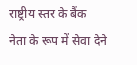राष्ट्रीय स्तर के बैंक नेता के रूप में सेवा देने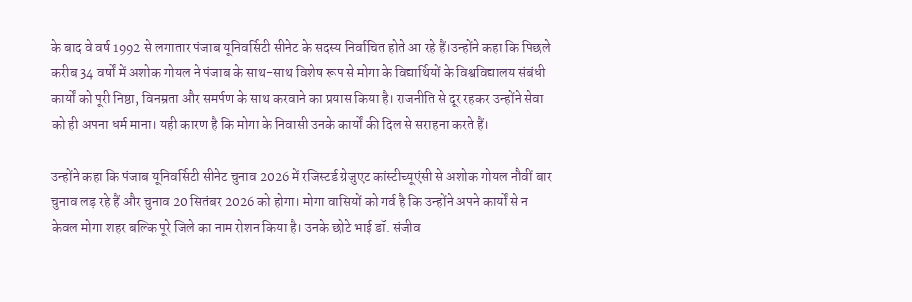के बाद वे वर्ष 1992 से लगातार पंजाब यूनिवर्सिटी सीनेट के सदस्य निर्वाचित होते आ रहे हैं।उन्होंने कहा कि पिछले करीब 34 वर्षों में अशोक गोयल ने पंजाब के साथ-साथ विशेष रूप से मोगा के विद्यार्थियों के विश्वविद्यालय संबंधी कार्यों को पूरी निष्ठा, विनम्रता और समर्पण के साथ करवाने का प्रयास किया है। राजनीति से दूर रहकर उन्होंने सेवा को ही अपना धर्म माना। यही कारण है कि मोगा के निवासी उनके कार्यों की दिल से सराहना करते हैं।

उन्होंने कहा कि पंजाब यूनिवर्सिटी सीनेट चुनाव 2026 में रजिस्टर्ड ग्रेजुएट कांस्टीच्यूएंसी से अशोक गोयल नौवीं बार चुनाव लड़ रहे हैं और चुनाव 20 सितंबर 2026 को होगा। मोगा वासियों को गर्व है कि उन्होंने अपने कार्यों से न केवल मोगा शहर बल्कि पूरे जिले का नाम रोशन किया है। उनके छोटे भाई डॉ. संजीव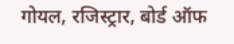गोयल, रजिस्ट्रार, बोर्ड ऑफ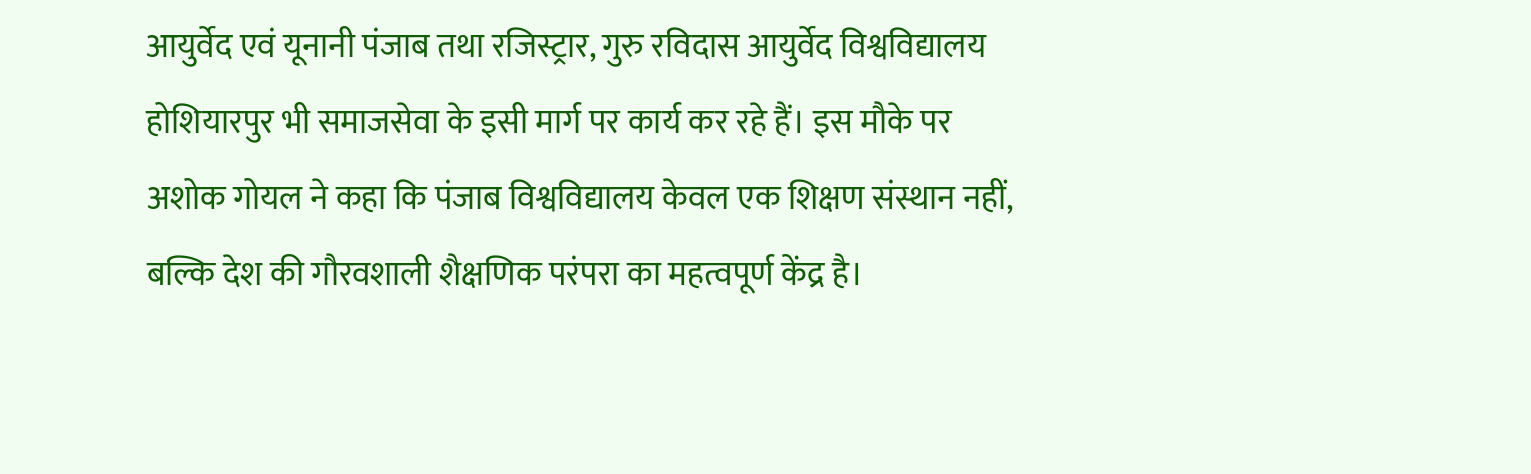आयुर्वेद एवं यूनानी पंजाब तथा रजिस्ट्रार, गुरु रविदास आयुर्वेद विश्वविद्यालय होशियारपुर भी समाजसेवा के इसी मार्ग पर कार्य कर रहे हैं। इस मौके पर अशोक गोयल ने कहा कि पंजाब विश्वविद्यालय केवल एक शिक्षण संस्थान नहीं, बल्कि देश की गौरवशाली शैक्षणिक परंपरा का महत्वपूर्ण केंद्र है।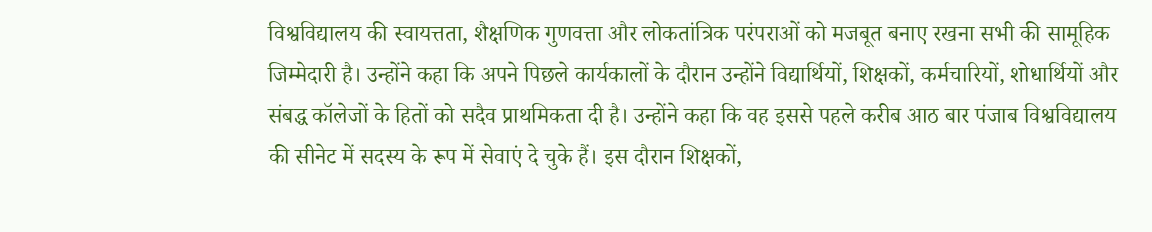विश्वविद्यालय की स्वायत्तता, शैक्षणिक गुणवत्ता और लोकतांत्रिक परंपराओं को मजबूत बनाए रखना सभी की सामूहिक जिम्मेदारी है। उन्होंने कहा कि अपने पिछले कार्यकालों के दौरान उन्होंने विद्यार्थियों, शिक्षकों, कर्मचारियों, शोधार्थियों और संबद्ध कॉलेजों के हितों को सदैव प्राथमिकता दी है। उन्होंने कहा कि वह इससे पहले करीब आठ बार पंजाब विश्वविद्यालय की सीनेट में सदस्य के रूप में सेवाएं दे चुके हैं। इस दौरान शिक्षकों,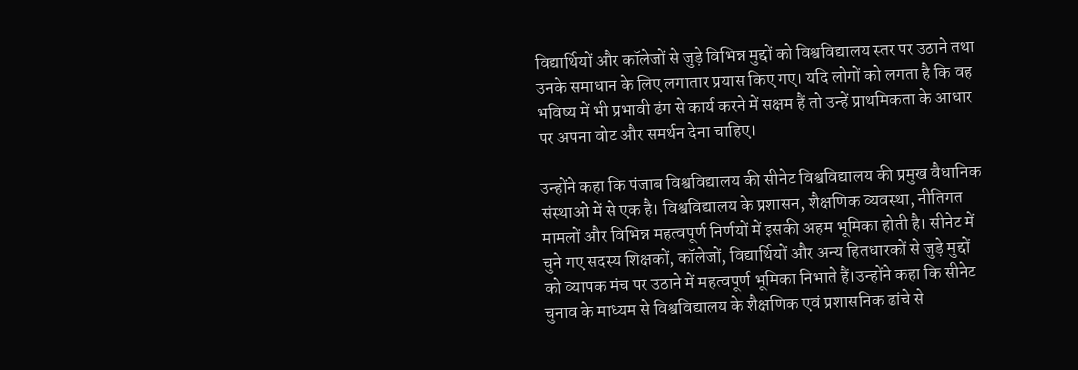विद्यार्थियों और कॉलेजों से जुड़े विभिन्न मुद्दों को विश्वविद्यालय स्तर पर उठाने तथा उनके समाधान के लिए लगातार प्रयास किए गए। यदि लोगों को लगता है कि वह भविष्य में भी प्रभावी ढंग से कार्य करने में सक्षम हैं तो उन्हें प्राथमिकता के आधार पर अपना वोट और समर्थन देना चाहिए।

उन्होंने कहा कि पंजाब विश्वविद्यालय की सीनेट विश्वविद्यालय की प्रमुख वैधानिक संस्थाओं में से एक है। विश्वविद्यालय के प्रशासन, शैक्षणिक व्यवस्था, नीतिगत मामलों और विभिन्न महत्वपूर्ण निर्णयों में इसकी अहम भूमिका होती है। सीनेट में चुने गए सदस्य शिक्षकों, कॉलेजों, विद्यार्थियों और अन्य हितधारकों से जुड़े मुद्दों को व्यापक मंच पर उठाने में महत्वपूर्ण भूमिका निभाते हैं।उन्होंने कहा कि सीनेट चुनाव के माध्यम से विश्वविद्यालय के शैक्षणिक एवं प्रशासनिक ढांचे से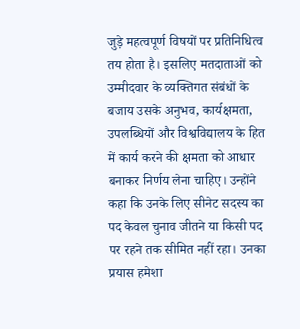जुड़े महत्वपूर्ण विषयों पर प्रतिनिधित्व तय होता है। इसलिए मतदाताओं को उम्मीदवार के व्यक्तिगत संबंधों के बजाय उसके अनुभव, कार्यक्षमता, उपलब्धियों और विश्वविद्यालय के हित में कार्य करने की क्षमता को आधार बनाकर निर्णय लेना चाहिए। उन्होंने कहा कि उनके लिए सीनेट सदस्य का पद केवल चुनाव जीतने या किसी पद पर रहने तक सीमित नहीं रहा। उनका प्रयास हमेशा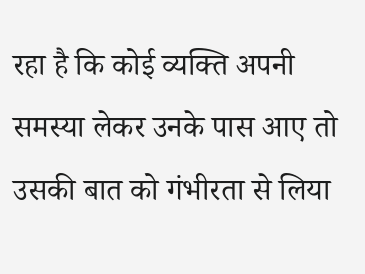रहा है कि कोई व्यक्ति अपनी समस्या लेकर उनके पास आए तो उसकी बात को गंभीरता से लिया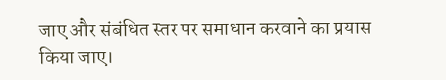जाए और संबंधित स्तर पर समाधान करवाने का प्रयास किया जाए।